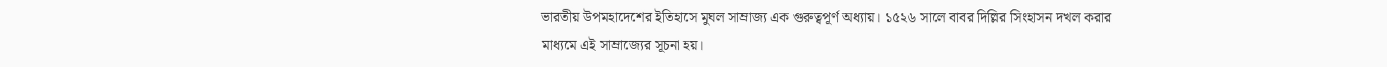ভারতীয় উপমহাদেশের ইতিহাসে মুঘল সাম্রাজ্য এক গুরুত্বপূর্ণ অধ্যায়। ১৫২৬ সালে বাবর দিল্লির সিংহাসন দখল করার মাধ্যমে এই সাম্রাজ্যের সূচনা হয়।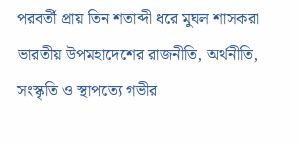পরবর্তী প্রায় তিন শতাব্দী ধরে মুঘল শাসকরা ভারতীয় উপমহাদেশের রাজনীতি, অর্থনীতি, সংস্কৃতি ও স্থাপত্যে গভীর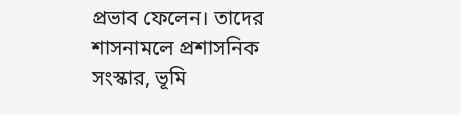প্রভাব ফেলেন। তাদের শাসনামলে প্রশাসনিক সংস্কার, ভূমি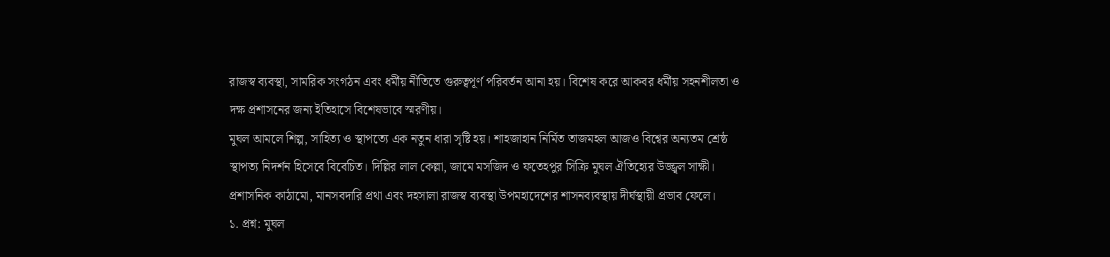রাজস্ব ব্যবস্থা, সামরিক সংগঠন এবং ধর্মীয় নীতিতে গুরুত্বপূর্ণ পরিবর্তন আনা হয়। বিশেষ করে আকবর ধর্মীয় সহনশীলতা ও দক্ষ প্রশাসনের জন্য ইতিহাসে বিশেষভাবে স্মরণীয়।
মুঘল আমলে শিল্প, সাহিত্য ও স্থাপত্যে এক নতুন ধারা সৃষ্টি হয়। শাহজাহান নির্মিত তাজমহল আজও বিশ্বের অন্যতম শ্রেষ্ঠ স্থাপত্য নিদর্শন হিসেবে বিবেচিত। দিল্লির লাল কেল্লা, জামে মসজিদ ও ফতেহপুর সিক্রি মুঘল ঐতিহ্যের উজ্জ্বল সাক্ষী। প্রশাসনিক কাঠামো, মানসবদারি প্রথা এবং দহসালা রাজস্ব ব্যবস্থা উপমহাদেশের শাসনব্যবস্থায় দীর্ঘস্থায়ী প্রভাব ফেলে।
১. প্রশ্ন: মুঘল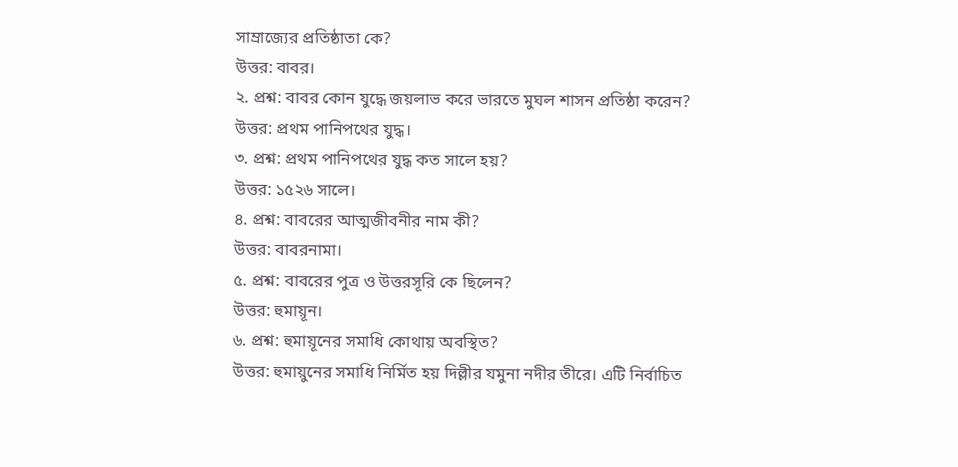সাম্রাজ্যের প্রতিষ্ঠাতা কে?
উত্তর: বাবর।
২. প্রশ্ন: বাবর কোন যুদ্ধে জয়লাভ করে ভারতে মুঘল শাসন প্রতিষ্ঠা করেন?
উত্তর: প্রথম পানিপথের যুদ্ধ।
৩. প্রশ্ন: প্রথম পানিপথের যুদ্ধ কত সালে হয়?
উত্তর: ১৫২৬ সালে।
৪. প্রশ্ন: বাবরের আত্মজীবনীর নাম কী?
উত্তর: বাবরনামা।
৫. প্রশ্ন: বাবরের পুত্র ও উত্তরসূরি কে ছিলেন?
উত্তর: হুমায়ূন।
৬. প্রশ্ন: হুমায়ূনের সমাধি কোথায় অবস্থিত?
উত্তর: হুমায়ুনের সমাধি নির্মিত হয় দিল্লীর যমুনা নদীর তীরে। এটি নির্বাচিত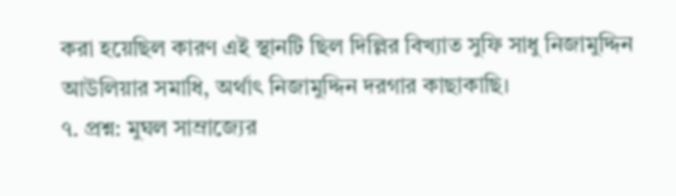করা হয়েছিল কারণ এই স্থানটি ছিল দিল্লির বিখ্যাত সুফি সাধু নিজামুদ্দিন আউলিয়ার সমাধি, অর্থাৎ নিজামুদ্দিন দরগার কাছাকাছি।
৭. প্রশ্ন: মুঘল সাম্রাজ্যের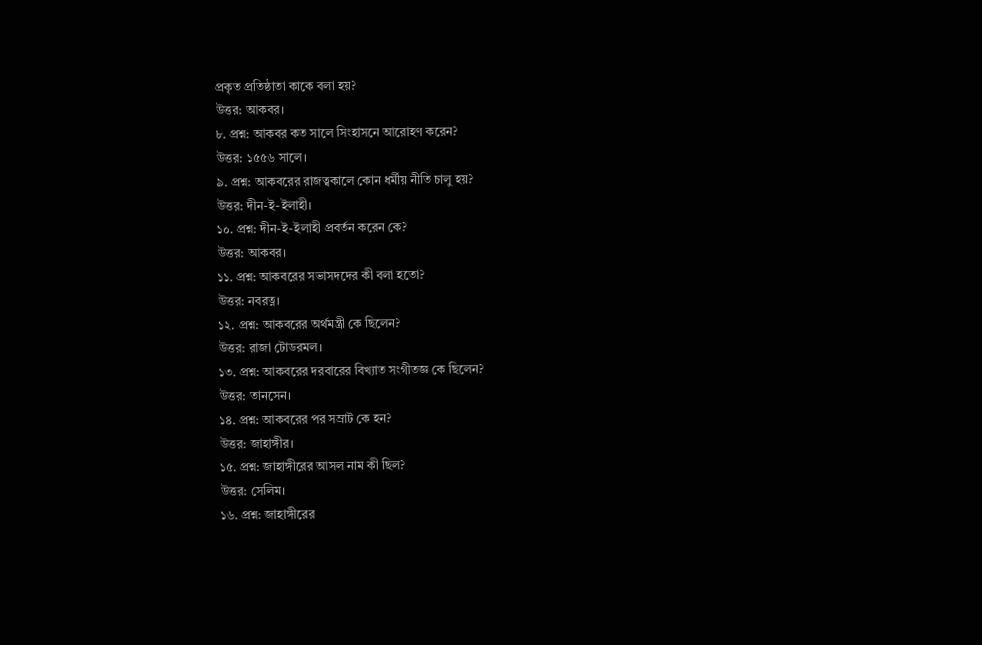প্রকৃত প্রতিষ্ঠাতা কাকে বলা হয়?
উত্তর: আকবর।
৮. প্রশ্ন: আকবর কত সালে সিংহাসনে আরোহণ করেন?
উত্তর: ১৫৫৬ সালে।
৯. প্রশ্ন: আকবরের রাজত্বকালে কোন ধর্মীয় নীতি চালু হয়?
উত্তর: দীন-ই-ইলাহী।
১০. প্রশ্ন: দীন-ই-ইলাহী প্রবর্তন করেন কে?
উত্তর: আকবর।
১১. প্রশ্ন: আকবরের সভাসদদের কী বলা হতো?
উত্তর: নবরত্ন।
১২. প্রশ্ন: আকবরের অর্থমন্ত্রী কে ছিলেন?
উত্তর: রাজা টোডরমল।
১৩. প্রশ্ন: আকবরের দরবারের বিখ্যাত সংগীতজ্ঞ কে ছিলেন?
উত্তর: তানসেন।
১৪. প্রশ্ন: আকবরের পর সম্রাট কে হন?
উত্তর: জাহাঙ্গীর।
১৫. প্রশ্ন: জাহাঙ্গীরের আসল নাম কী ছিল?
উত্তর: সেলিম।
১৬. প্রশ্ন: জাহাঙ্গীরের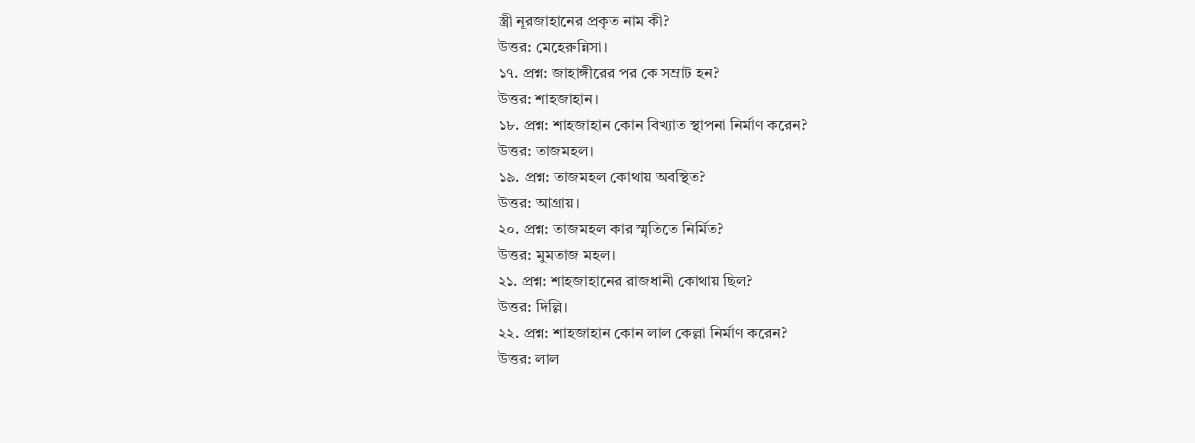স্ত্রী নূরজাহানের প্রকৃত নাম কী?
উত্তর: মেহেরুন্নিসা।
১৭. প্রশ্ন: জাহাঙ্গীরের পর কে সম্রাট হন?
উত্তর: শাহজাহান।
১৮. প্রশ্ন: শাহজাহান কোন বিখ্যাত স্থাপনা নির্মাণ করেন?
উত্তর: তাজমহল।
১৯. প্রশ্ন: তাজমহল কোথায় অবস্থিত?
উত্তর: আগ্রায়।
২০. প্রশ্ন: তাজমহল কার স্মৃতিতে নির্মিত?
উত্তর: মুমতাজ মহল।
২১. প্রশ্ন: শাহজাহানের রাজধানী কোথায় ছিল?
উত্তর: দিল্লি।
২২. প্রশ্ন: শাহজাহান কোন লাল কেল্লা নির্মাণ করেন?
উত্তর: লাল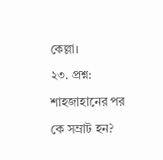কেল্লা।
২৩. প্রশ্ন: শাহজাহানের পর কে সম্রাট হন?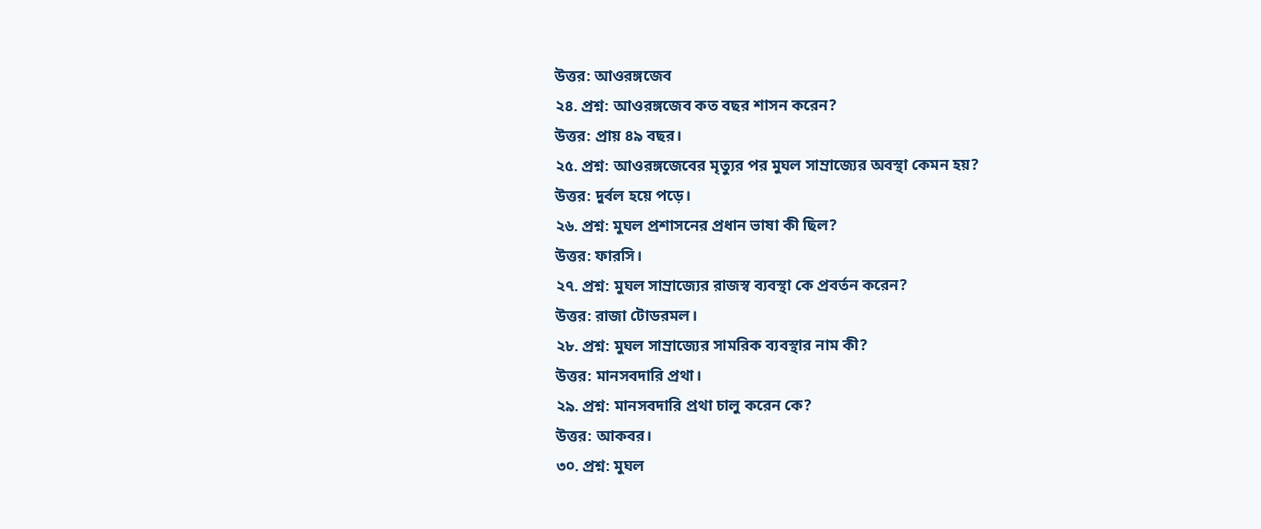উত্তর: আওরঙ্গজেব
২৪. প্রশ্ন: আওরঙ্গজেব কত বছর শাসন করেন?
উত্তর: প্রায় ৪৯ বছর।
২৫. প্রশ্ন: আওরঙ্গজেবের মৃত্যুর পর মুঘল সাম্রাজ্যের অবস্থা কেমন হয়?
উত্তর: দুর্বল হয়ে পড়ে।
২৬. প্রশ্ন: মুঘল প্রশাসনের প্রধান ভাষা কী ছিল?
উত্তর: ফারসি।
২৭. প্রশ্ন: মুঘল সাম্রাজ্যের রাজস্ব ব্যবস্থা কে প্রবর্তন করেন?
উত্তর: রাজা টোডরমল।
২৮. প্রশ্ন: মুঘল সাম্রাজ্যের সামরিক ব্যবস্থার নাম কী?
উত্তর: মানসবদারি প্রথা।
২৯. প্রশ্ন: মানসবদারি প্রথা চালু করেন কে?
উত্তর: আকবর।
৩০. প্রশ্ন: মুঘল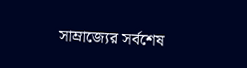সাম্রাজ্যের সর্বশেষ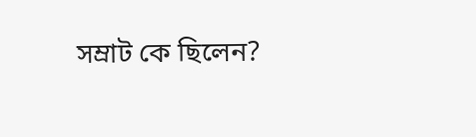সম্রাট কে ছিলেন?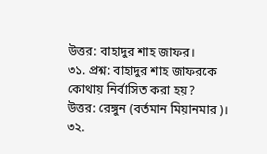উত্তর: বাহাদুর শাহ জাফর।
৩১. প্রশ্ন: বাহাদুর শাহ জাফরকে কোথায় নির্বাসিত করা হয়?
উত্তর: রেঙ্গুন (বর্তমান মিয়ানমার)।
৩২.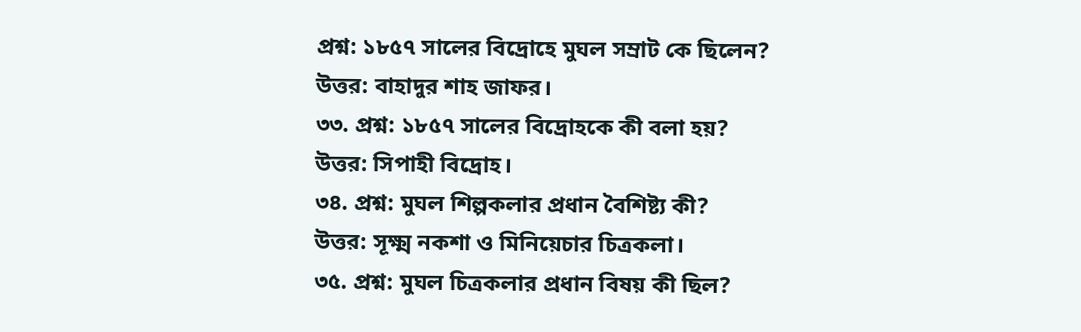প্রশ্ন: ১৮৫৭ সালের বিদ্রোহে মুঘল সম্রাট কে ছিলেন?
উত্তর: বাহাদুর শাহ জাফর।
৩৩. প্রশ্ন: ১৮৫৭ সালের বিদ্রোহকে কী বলা হয়?
উত্তর: সিপাহী বিদ্রোহ।
৩৪. প্রশ্ন: মুঘল শিল্পকলার প্রধান বৈশিষ্ট্য কী?
উত্তর: সূক্ষ্ম নকশা ও মিনিয়েচার চিত্রকলা।
৩৫. প্রশ্ন: মুঘল চিত্রকলার প্রধান বিষয় কী ছিল?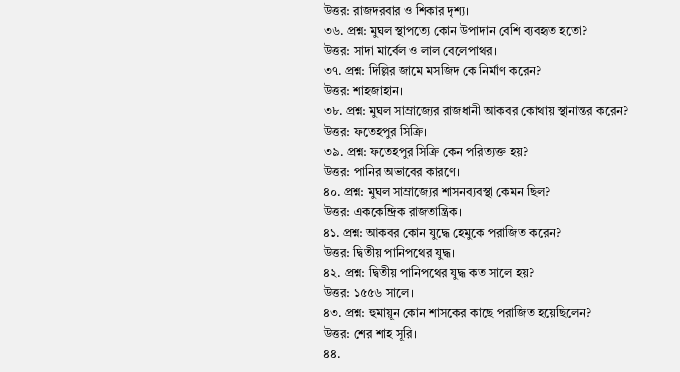উত্তর: রাজদরবার ও শিকার দৃশ্য।
৩৬. প্রশ্ন: মুঘল স্থাপত্যে কোন উপাদান বেশি ব্যবহৃত হতো?
উত্তর: সাদা মার্বেল ও লাল বেলেপাথর।
৩৭. প্রশ্ন: দিল্লির জামে মসজিদ কে নির্মাণ করেন?
উত্তর: শাহজাহান।
৩৮. প্রশ্ন: মুঘল সাম্রাজ্যের রাজধানী আকবর কোথায় স্থানান্তর করেন?
উত্তর: ফতেহপুর সিক্রি।
৩৯. প্রশ্ন: ফতেহপুর সিক্রি কেন পরিত্যক্ত হয়?
উত্তর: পানির অভাবের কারণে।
৪০. প্রশ্ন: মুঘল সাম্রাজ্যের শাসনব্যবস্থা কেমন ছিল?
উত্তর: এককেন্দ্রিক রাজতান্ত্রিক।
৪১. প্রশ্ন: আকবর কোন যুদ্ধে হেমুকে পরাজিত করেন?
উত্তর: দ্বিতীয় পানিপথের যুদ্ধ।
৪২. প্রশ্ন: দ্বিতীয় পানিপথের যুদ্ধ কত সালে হয়?
উত্তর: ১৫৫৬ সালে।
৪৩. প্রশ্ন: হুমায়ূন কোন শাসকের কাছে পরাজিত হয়েছিলেন?
উত্তর: শের শাহ সূরি।
৪৪.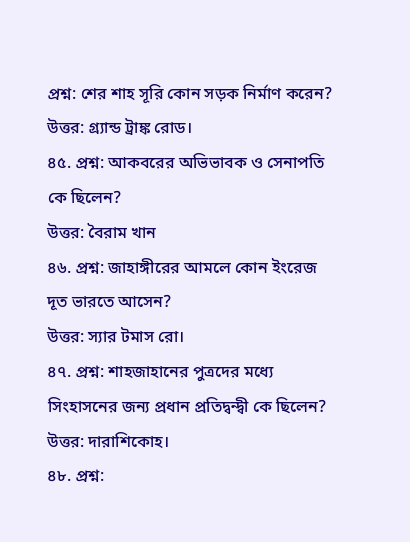প্রশ্ন: শের শাহ সূরি কোন সড়ক নির্মাণ করেন?
উত্তর: গ্র্যান্ড ট্রাঙ্ক রোড।
৪৫. প্রশ্ন: আকবরের অভিভাবক ও সেনাপতি কে ছিলেন?
উত্তর: বৈরাম খান
৪৬. প্রশ্ন: জাহাঙ্গীরের আমলে কোন ইংরেজ দূত ভারতে আসেন?
উত্তর: স্যার টমাস রো।
৪৭. প্রশ্ন: শাহজাহানের পুত্রদের মধ্যে সিংহাসনের জন্য প্রধান প্রতিদ্বন্দ্বী কে ছিলেন?
উত্তর: দারাশিকোহ।
৪৮. প্রশ্ন: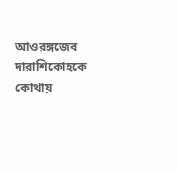আওরঙ্গজেব দারাশিকোহকে কোথায়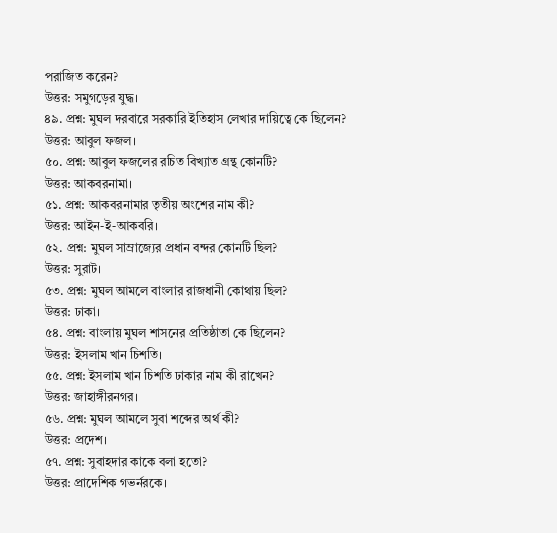পরাজিত করেন?
উত্তর: সমুগড়ের যুদ্ধ।
৪৯. প্রশ্ন: মুঘল দরবারে সরকারি ইতিহাস লেখার দায়িত্বে কে ছিলেন?
উত্তর: আবুল ফজল।
৫০. প্রশ্ন: আবুল ফজলের রচিত বিখ্যাত গ্রন্থ কোনটি?
উত্তর: আকবরনামা।
৫১. প্রশ্ন: আকবরনামার তৃতীয় অংশের নাম কী?
উত্তর: আইন-ই-আকবরি।
৫২. প্রশ্ন: মুঘল সাম্রাজ্যের প্রধান বন্দর কোনটি ছিল?
উত্তর: সুরাট।
৫৩. প্রশ্ন: মুঘল আমলে বাংলার রাজধানী কোথায় ছিল?
উত্তর: ঢাকা।
৫৪. প্রশ্ন: বাংলায় মুঘল শাসনের প্রতিষ্ঠাতা কে ছিলেন?
উত্তর: ইসলাম খান চিশতি।
৫৫. প্রশ্ন: ইসলাম খান চিশতি ঢাকার নাম কী রাখেন?
উত্তর: জাহাঙ্গীরনগর।
৫৬. প্রশ্ন: মুঘল আমলে সুবা শব্দের অর্থ কী?
উত্তর: প্রদেশ।
৫৭. প্রশ্ন: সুবাহদার কাকে বলা হতো?
উত্তর: প্রাদেশিক গভর্নরকে।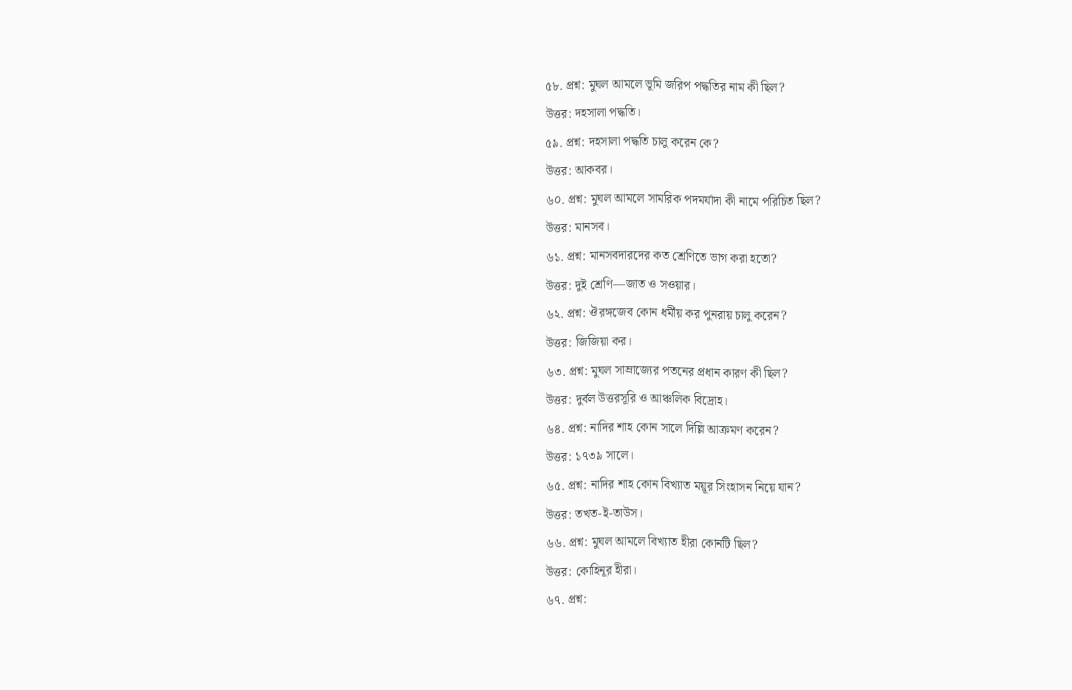৫৮. প্রশ্ন: মুঘল আমলে ভূমি জরিপ পদ্ধতির নাম কী ছিল?
উত্তর: দহসালা পদ্ধতি।
৫৯. প্রশ্ন: দহসালা পদ্ধতি চালু করেন কে?
উত্তর: আকবর।
৬০. প্রশ্ন: মুঘল আমলে সামরিক পদমর্যাদা কী নামে পরিচিত ছিল?
উত্তর: মানসব।
৬১. প্রশ্ন: মানসবদারদের কত শ্রেণিতে ভাগ করা হতো?
উত্তর: দুই শ্রেণি—জাত ও সওয়ার।
৬২. প্রশ্ন: ঔরঙ্গজেব কোন ধর্মীয় কর পুনরায় চালু করেন?
উত্তর: জিজিয়া কর।
৬৩. প্রশ্ন: মুঘল সাম্রাজ্যের পতনের প্রধান কারণ কী ছিল?
উত্তর: দুর্বল উত্তরসূরি ও আঞ্চলিক বিদ্রোহ।
৬৪. প্রশ্ন: নাদির শাহ কোন সালে দিল্লি আক্রমণ করেন?
উত্তর: ১৭৩৯ সালে।
৬৫. প্রশ্ন: নাদির শাহ কোন বিখ্যাত ময়ূর সিংহাসন নিয়ে যান?
উত্তর: তখত-ই-তাউস।
৬৬. প্রশ্ন: মুঘল আমলে বিখ্যাত হীরা কোনটি ছিল?
উত্তর: কোহিনূর হীরা।
৬৭. প্রশ্ন: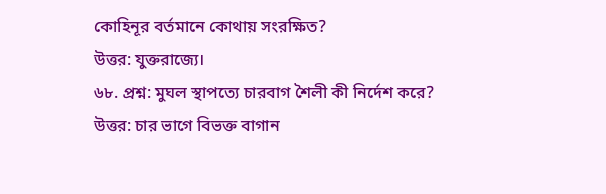কোহিনূর বর্তমানে কোথায় সংরক্ষিত?
উত্তর: যুক্তরাজ্যে।
৬৮. প্রশ্ন: মুঘল স্থাপত্যে চারবাগ শৈলী কী নির্দেশ করে?
উত্তর: চার ভাগে বিভক্ত বাগান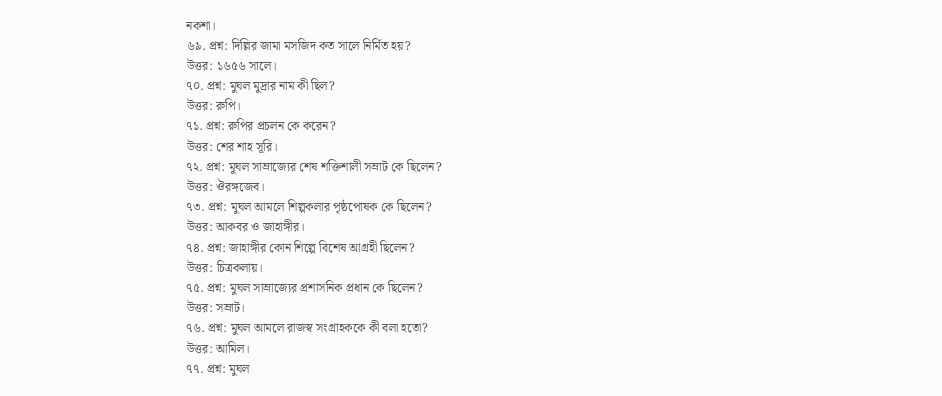নকশা।
৬৯. প্রশ্ন: দিল্লির জামা মসজিদ কত সালে নির্মিত হয়?
উত্তর: ১৬৫৬ সালে।
৭০. প্রশ্ন: মুঘল মুদ্রার নাম কী ছিল?
উত্তর: রুপি।
৭১. প্রশ্ন: রুপির প্রচলন কে করেন?
উত্তর: শের শাহ সূরি।
৭২. প্রশ্ন: মুঘল সাম্রাজ্যের শেষ শক্তিশালী সম্রাট কে ছিলেন?
উত্তর: ঔরঙ্গজেব।
৭৩. প্রশ্ন: মুঘল আমলে শিল্পকলার পৃষ্ঠপোষক কে ছিলেন?
উত্তর: আকবর ও জাহাঙ্গীর।
৭৪. প্রশ্ন: জাহাঙ্গীর কোন শিল্পে বিশেষ আগ্রহী ছিলেন?
উত্তর: চিত্রকলায়।
৭৫. প্রশ্ন: মুঘল সাম্রাজ্যের প্রশাসনিক প্রধান কে ছিলেন?
উত্তর: সম্রাট।
৭৬. প্রশ্ন: মুঘল আমলে রাজস্ব সংগ্রাহককে কী বলা হতো?
উত্তর: আমিল।
৭৭. প্রশ্ন: মুঘল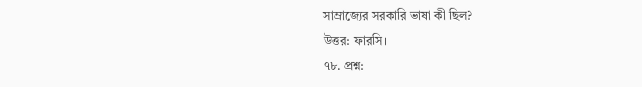সাম্রাজ্যের সরকারি ভাষা কী ছিল?
উত্তর: ফারসি।
৭৮. প্রশ্ন: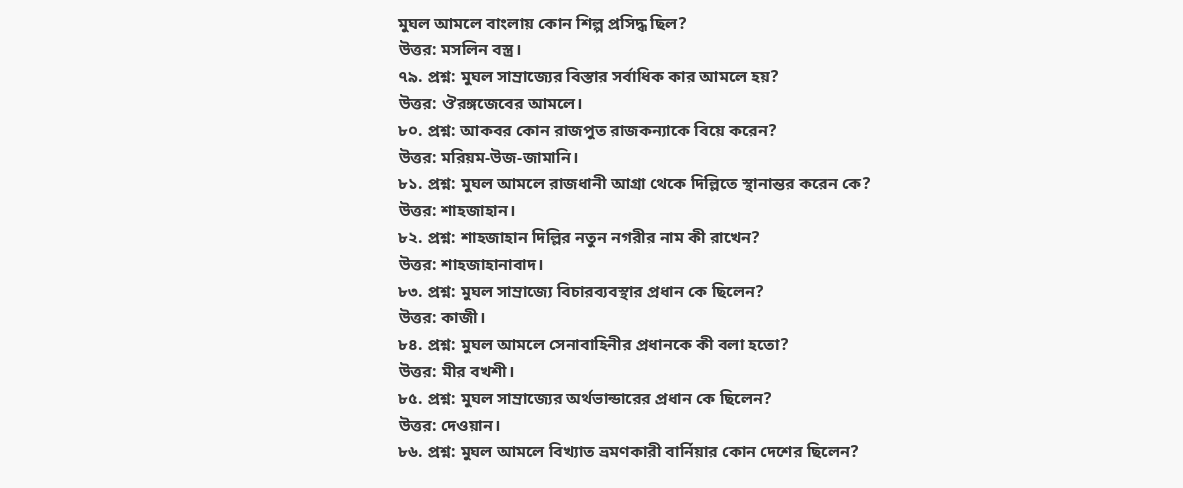মুঘল আমলে বাংলায় কোন শিল্প প্রসিদ্ধ ছিল?
উত্তর: মসলিন বস্ত্র।
৭৯. প্রশ্ন: মুঘল সাম্রাজ্যের বিস্তার সর্বাধিক কার আমলে হয়?
উত্তর: ঔরঙ্গজেবের আমলে।
৮০. প্রশ্ন: আকবর কোন রাজপুত রাজকন্যাকে বিয়ে করেন?
উত্তর: মরিয়ম-উজ-জামানি।
৮১. প্রশ্ন: মুঘল আমলে রাজধানী আগ্রা থেকে দিল্লিতে স্থানান্তর করেন কে?
উত্তর: শাহজাহান।
৮২. প্রশ্ন: শাহজাহান দিল্লির নতুন নগরীর নাম কী রাখেন?
উত্তর: শাহজাহানাবাদ।
৮৩. প্রশ্ন: মুঘল সাম্রাজ্যে বিচারব্যবস্থার প্রধান কে ছিলেন?
উত্তর: কাজী।
৮৪. প্রশ্ন: মুঘল আমলে সেনাবাহিনীর প্রধানকে কী বলা হতো?
উত্তর: মীর বখশী।
৮৫. প্রশ্ন: মুঘল সাম্রাজ্যের অর্থভান্ডারের প্রধান কে ছিলেন?
উত্তর: দেওয়ান।
৮৬. প্রশ্ন: মুঘল আমলে বিখ্যাত ভ্রমণকারী বার্নিয়ার কোন দেশের ছিলেন?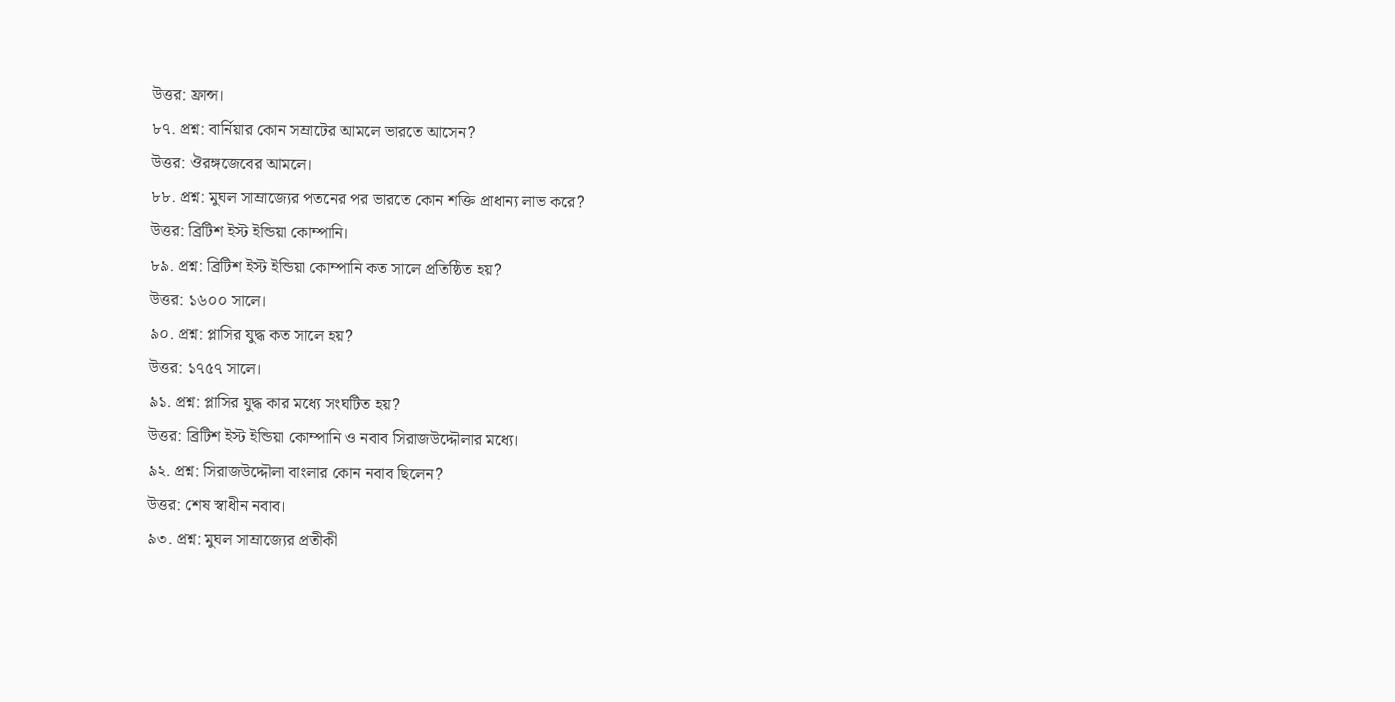উত্তর: ফ্রান্স।
৮৭. প্রশ্ন: বার্নিয়ার কোন সম্রাটের আমলে ভারতে আসেন?
উত্তর: ঔরঙ্গজেবের আমলে।
৮৮. প্রশ্ন: মুঘল সাম্রাজ্যের পতনের পর ভারতে কোন শক্তি প্রাধান্য লাভ করে?
উত্তর: ব্রিটিশ ইস্ট ইন্ডিয়া কোম্পানি।
৮৯. প্রশ্ন: ব্রিটিশ ইস্ট ইন্ডিয়া কোম্পানি কত সালে প্রতিষ্ঠিত হয়?
উত্তর: ১৬০০ সালে।
৯০. প্রশ্ন: প্লাসির যুদ্ধ কত সালে হয়?
উত্তর: ১৭৫৭ সালে।
৯১. প্রশ্ন: প্লাসির যুদ্ধ কার মধ্যে সংঘটিত হয়?
উত্তর: ব্রিটিশ ইস্ট ইন্ডিয়া কোম্পানি ও নবাব সিরাজউদ্দৌলার মধ্যে।
৯২. প্রশ্ন: সিরাজউদ্দৌলা বাংলার কোন নবাব ছিলেন?
উত্তর: শেষ স্বাধীন নবাব।
৯৩. প্রশ্ন: মুঘল সাম্রাজ্যের প্রতীকী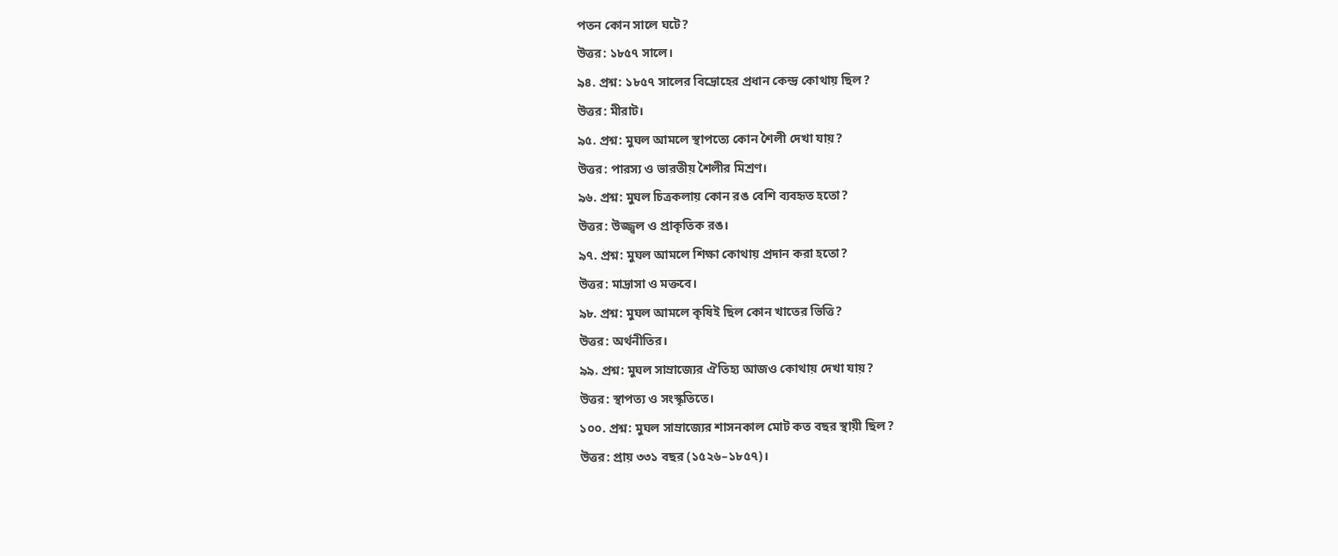পতন কোন সালে ঘটে?
উত্তর: ১৮৫৭ সালে।
৯৪. প্রশ্ন: ১৮৫৭ সালের বিদ্রোহের প্রধান কেন্দ্র কোথায় ছিল?
উত্তর: মীরাট।
৯৫. প্রশ্ন: মুঘল আমলে স্থাপত্যে কোন শৈলী দেখা যায়?
উত্তর: পারস্য ও ভারতীয় শৈলীর মিশ্রণ।
৯৬. প্রশ্ন: মুঘল চিত্রকলায় কোন রঙ বেশি ব্যবহৃত হতো?
উত্তর: উজ্জ্বল ও প্রাকৃতিক রঙ।
৯৭. প্রশ্ন: মুঘল আমলে শিক্ষা কোথায় প্রদান করা হতো?
উত্তর: মাদ্রাসা ও মক্তবে।
৯৮. প্রশ্ন: মুঘল আমলে কৃষিই ছিল কোন খাতের ভিত্তি?
উত্তর: অর্থনীতির।
৯৯. প্রশ্ন: মুঘল সাম্রাজ্যের ঐতিহ্য আজও কোথায় দেখা যায়?
উত্তর: স্থাপত্য ও সংস্কৃতিতে।
১০০. প্রশ্ন: মুঘল সাম্রাজ্যের শাসনকাল মোট কত বছর স্থায়ী ছিল?
উত্তর: প্রায় ৩৩১ বছর (১৫২৬–১৮৫৭)।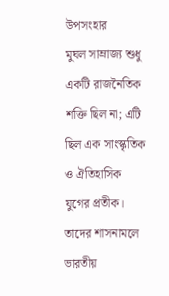উপসংহার
মুঘল সাম্রাজ্য শুধু একটি রাজনৈতিক শক্তি ছিল না; এটি ছিল এক সাংস্কৃতিক ও ঐতিহাসিক যুগের প্রতীক। তাদের শাসনামলে ভারতীয়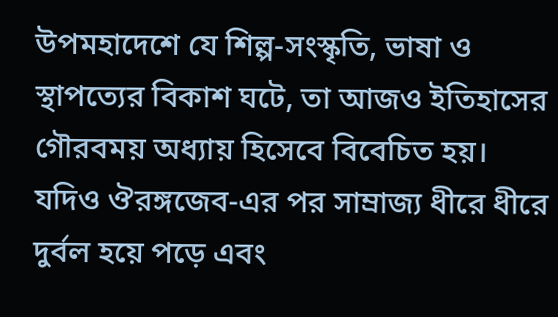উপমহাদেশে যে শিল্প-সংস্কৃতি, ভাষা ও স্থাপত্যের বিকাশ ঘটে, তা আজও ইতিহাসের গৌরবময় অধ্যায় হিসেবে বিবেচিত হয়। যদিও ঔরঙ্গজেব-এর পর সাম্রাজ্য ধীরে ধীরে দুর্বল হয়ে পড়ে এবং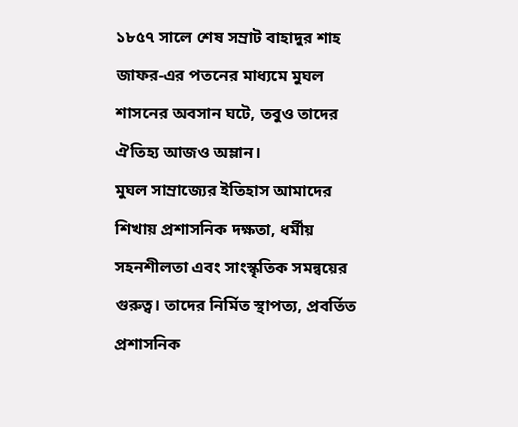১৮৫৭ সালে শেষ সম্রাট বাহাদুর শাহ জাফর-এর পতনের মাধ্যমে মুঘল শাসনের অবসান ঘটে, তবুও তাদের ঐতিহ্য আজও অম্লান।
মুঘল সাম্রাজ্যের ইতিহাস আমাদের শিখায় প্রশাসনিক দক্ষতা, ধর্মীয় সহনশীলতা এবং সাংস্কৃতিক সমন্বয়ের গুরুত্ব। তাদের নির্মিত স্থাপত্য, প্রবর্তিত প্রশাসনিক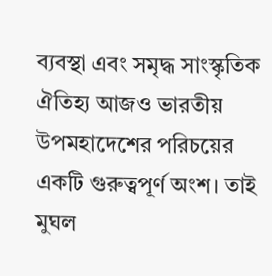ব্যবস্থা এবং সমৃদ্ধ সাংস্কৃতিক ঐতিহ্য আজও ভারতীয় উপমহাদেশের পরিচয়ের একটি গুরুত্বপূর্ণ অংশ। তাই মুঘল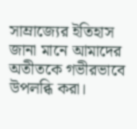সাম্রাজ্যের ইতিহাস জানা মানে আমাদের অতীতকে গভীরভাবে উপলব্ধি করা।